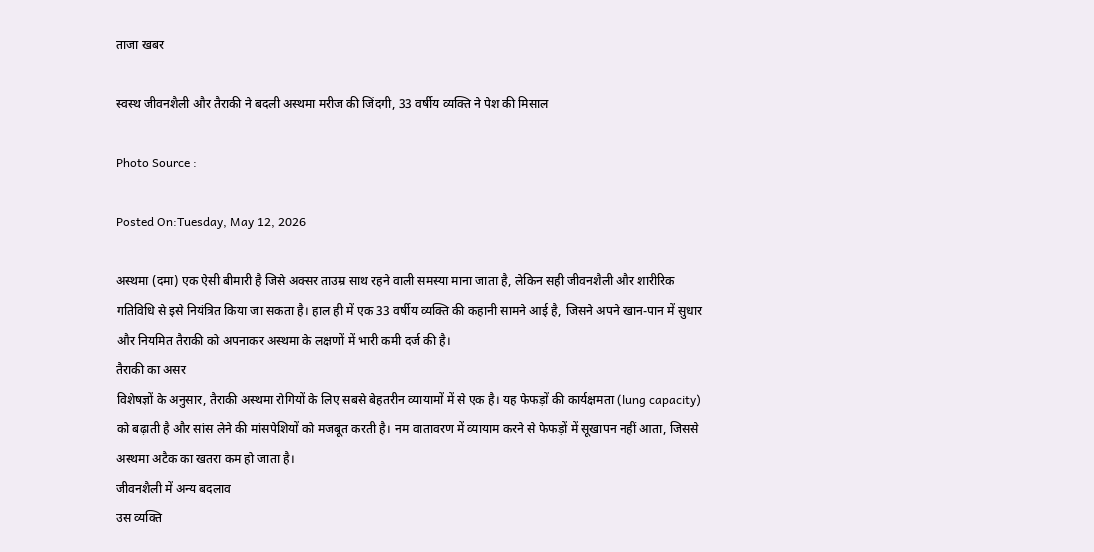ताजा खबर

स्वस्थ जीवनशैली और तैराकी ने बदली अस्थमा मरीज की जिंदगी, 33 वर्षीय व्यक्ति ने पेश की मिसाल

Photo Source :

Posted On:Tuesday, May 12, 2026

अस्थमा (दमा) एक ऐसी बीमारी है जिसे अक्सर ताउम्र साथ रहने वाली समस्या माना जाता है, लेकिन सही जीवनशैली और शारीरिक गतिविधि से इसे नियंत्रित किया जा सकता है। हाल ही में एक 33 वर्षीय व्यक्ति की कहानी सामने आई है, जिसने अपने खान-पान में सुधार और नियमित तैराकी को अपनाकर अस्थमा के लक्षणों में भारी कमी दर्ज की है।
तैराकी का असर
विशेषज्ञों के अनुसार, तैराकी अस्थमा रोगियों के लिए सबसे बेहतरीन व्यायामों में से एक है। यह फेफड़ों की कार्यक्षमता (lung capacity) को बढ़ाती है और सांस लेने की मांसपेशियों को मजबूत करती है। नम वातावरण में व्यायाम करने से फेफड़ों में सूखापन नहीं आता, जिससे अस्थमा अटैक का खतरा कम हो जाता है।
जीवनशैली में अन्य बदलाव
उस व्यक्ति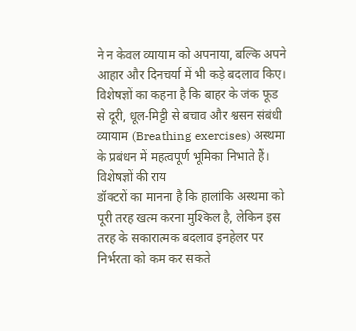ने न केवल व्यायाम को अपनाया, बल्कि अपने आहार और दिनचर्या में भी कड़े बदलाव किए। विशेषज्ञों का कहना है कि बाहर के जंक फूड से दूरी, धूल-मिट्टी से बचाव और श्वसन संबंधी व्यायाम (Breathing exercises) अस्थमा के प्रबंधन में महत्वपूर्ण भूमिका निभाते हैं।
विशेषज्ञों की राय
डॉक्टरों का मानना है कि हालांकि अस्थमा को पूरी तरह खत्म करना मुश्किल है, लेकिन इस तरह के सकारात्मक बदलाव इनहेलर पर निर्भरता को कम कर सकते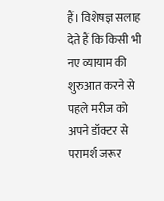हैं। विशेषज्ञ सलाह देते हैं कि किसी भी नए व्यायाम की शुरुआत करने से पहले मरीज को अपने डॉक्टर से परामर्श जरूर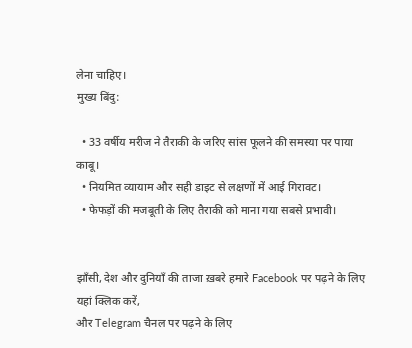लेना चाहिए।
मुख्य बिंदु:

  • 33 वर्षीय मरीज ने तैराकी के जरिए सांस फूलने की समस्या पर पाया काबू।
  • नियमित व्यायाम और सही डाइट से लक्षणों में आई गिरावट।
  • फेफड़ों की मजबूती के लिए तैराकी को माना गया सबसे प्रभावी।


झाँसी, देश और दुनियाँ की ताजा ख़बरे हमारे Facebook पर पढ़ने के लिए यहां क्लिक करें,
और Telegram चैनल पर पढ़ने के लिए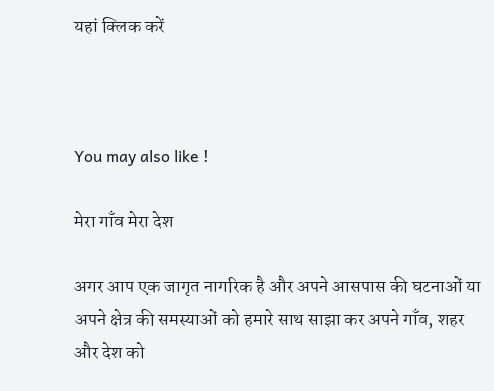यहां क्लिक करें



You may also like !

मेरा गाँव मेरा देश

अगर आप एक जागृत नागरिक है और अपने आसपास की घटनाओं या अपने क्षेत्र की समस्याओं को हमारे साथ साझा कर अपने गाँव, शहर और देश को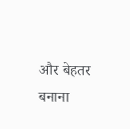और बेहतर बनाना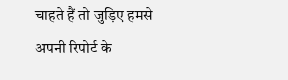चाहते हैं तो जुड़िए हमसे अपनी रिपोर्ट के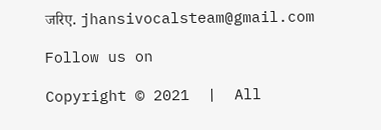जरिए. jhansivocalsteam@gmail.com

Follow us on

Copyright © 2021  |  All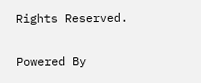Rights Reserved.

Powered By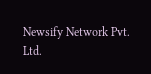Newsify Network Pvt. Ltd.